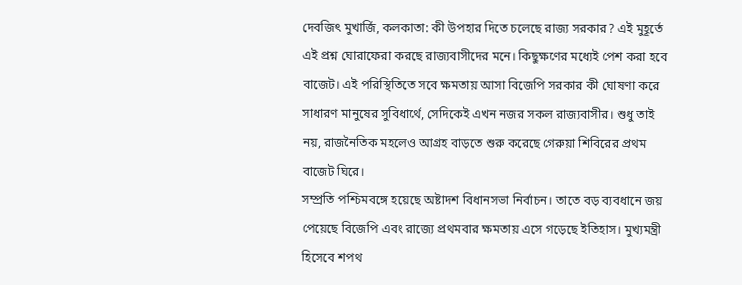দেবজিৎ মুখার্জি, কলকাতা: কী উপহার দিতে চলেছে রাজ্য সরকার? এই মুহূর্তে এই প্রশ্ন ঘোরাফেরা করছে রাজ্যবাসীদের মনে। কিছুক্ষণের মধ্যেই পেশ করা হবে বাজেট। এই পরিস্থিতিতে সবে ক্ষমতায় আসা বিজেপি সরকার কী ঘোষণা করে সাধারণ মানুষের সুবিধার্থে, সেদিকেই এখন নজর সকল রাজ্যবাসীর। শুধু তাই নয়, রাজনৈতিক মহলেও আগ্রহ বাড়তে শুরু করেছে গেরুয়া শিবিরের প্রথম বাজেট ঘিরে।
সম্প্রতি পশ্চিমবঙ্গে হয়েছে অষ্টাদশ বিধানসভা নির্বাচন। তাতে বড় ব্যবধানে জয় পেয়েছে বিজেপি এবং রাজ্যে প্রথমবার ক্ষমতায় এসে গড়েছে ইতিহাস। মুখ্যমন্ত্রী হিসেবে শপথ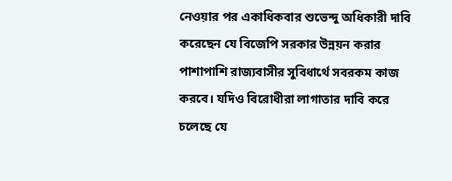নেওয়ার পর একাধিকবার শুভেন্দু অধিকারী দাবি করেছেন যে বিজেপি সরকার উন্নয়ন করার পাশাপাশি রাজ্যবাসীর সুবিধার্থে সবরকম কাজ করবে। যদিও বিরোধীরা লাগাতার দাবি করে চলেছে যে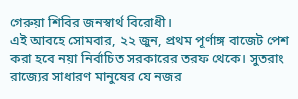গেরুয়া শিবির জনস্বার্থ বিরোধী।
এই আবহে সোমবার, ২২ জুন, প্রথম পূর্ণাঙ্গ বাজেট পেশ করা হবে নয়া নির্বাচিত সরকারের তরফ থেকে। সুতরাং রাজ্যের সাধারণ মানুষের যে নজর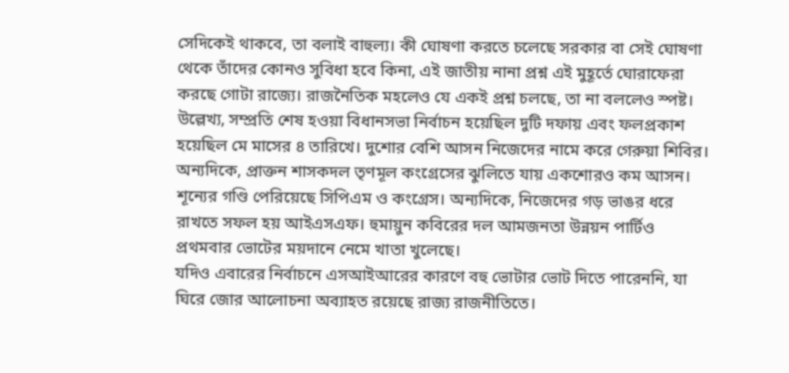সেদিকেই থাকবে, তা বলাই বাহুল্য। কী ঘোষণা করতে চলেছে সরকার বা সেই ঘোষণা থেকে তাঁদের কোনও সুবিধা হবে কিনা, এই জাতীয় নানা প্রশ্ন এই মুহূর্তে ঘোরাফেরা করছে গোটা রাজ্যে। রাজনৈতিক মহলেও যে একই প্রশ্ন চলছে, তা না বললেও স্পষ্ট।
উল্লেখ্য, সম্প্রতি শেষ হওয়া বিধানসভা নির্বাচন হয়েছিল দুটি দফায় এবং ফলপ্রকাশ হয়েছিল মে মাসের ৪ তারিখে। দুশোর বেশি আসন নিজেদের নামে করে গেরুয়া শিবির। অন্যদিকে, প্রাক্তন শাসকদল তৃণমূল কংগ্রেসের ঝুলিতে যায় একশোরও কম আসন। শূন্যের গণ্ডি পেরিয়েছে সিপিএম ও কংগ্রেস। অন্যদিকে, নিজেদের গড় ভাঙর ধরে রাখতে সফল হয় আইএসএফ। হুমায়ুন কবিরের দল আমজনতা উন্নয়ন পার্টিও প্রথমবার ভোটের ময়দানে নেমে খাতা খুলেছে।
যদিও এবারের নির্বাচনে এসআইআরের কারণে বহু ভোটার ভোট দিতে পারেননি, যা ঘিরে জোর আলোচনা অব্যাহত রয়েছে রাজ্য রাজনীতিতে।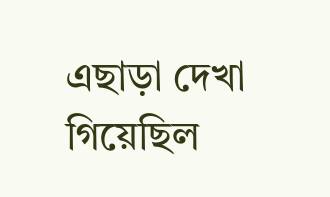এছাড়া দেখা গিয়েছিল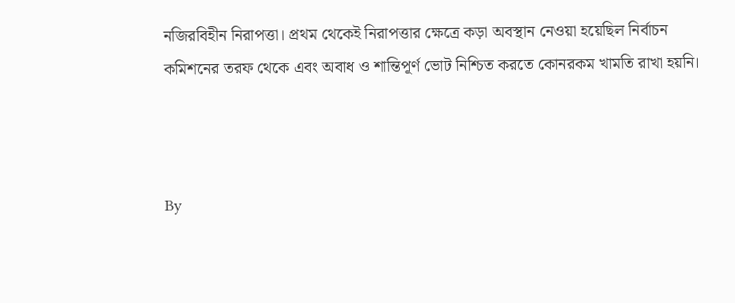নজিরবিহীন নিরাপত্তা। প্রথম থেকেই নিরাপত্তার ক্ষেত্রে কড়া অবস্থান নেওয়া হয়েছিল নির্বাচন কমিশনের তরফ থেকে এবং অবাধ ও শান্তিপূর্ণ ভোট নিশ্চিত করতে কোনরকম খামতি রাখা হয়নি।



By